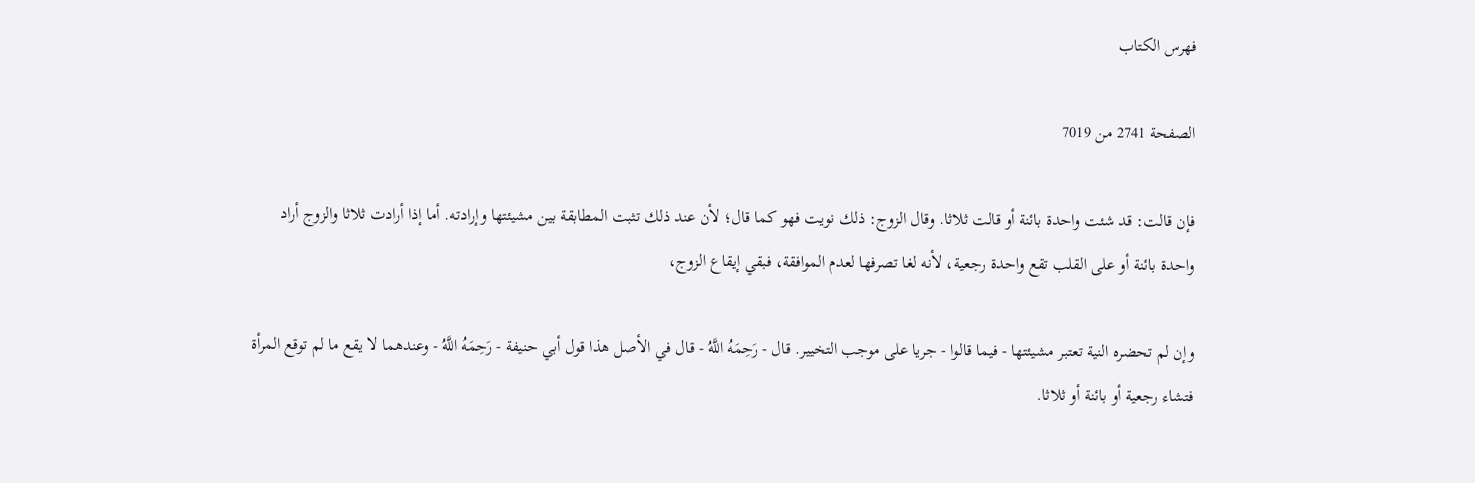فهرس الكتاب

الصفحة 2741 من 7019

فإن قالت: قد شئت واحدة بائنة أو قالت ثلاثا. وقال الزوج: ذلك نويت فهو كما قال؛ لأن عند ذلك تثبت المطابقة بين مشيئتها وإرادته. أما إذا أرادت ثلاثا والزوج أراد واحدة بائنة أو على القلب تقع واحدة رجعية، لأنه لغا تصرفها لعدم الموافقة، فبقي إيقاع الزوج،

وإن لم تحضره النية تعتبر مشيئتها - فيما قالوا - جريا على موجب التخيير. قال - رَحِمَهُ اللَّهُ - قال في الأصل هذا قول أبي حنيفة - رَحِمَهُ اللَّهُ - وعندهما لا يقع ما لم توقع المرأة فتشاء رجعية أو بائنة أو ثلاثا.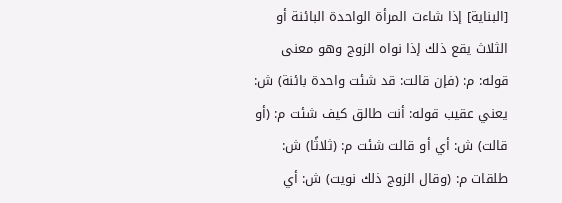[البناية] إذا شاءت المرأة الواحدة البائنة أو الثلاث يقع ذلك إذا نواه الزوج وهو معنى قوله: م: (فإن قالت: قد شئت واحدة بائنة) ش: يعني عقيب قوله: أنت طالق كيف شئت م: (أو قالت) ش: أي أو قالت شئت م: (ثلاثًا) ش: طلقات م: (وقال الزوج ذلك نويت) ش: أي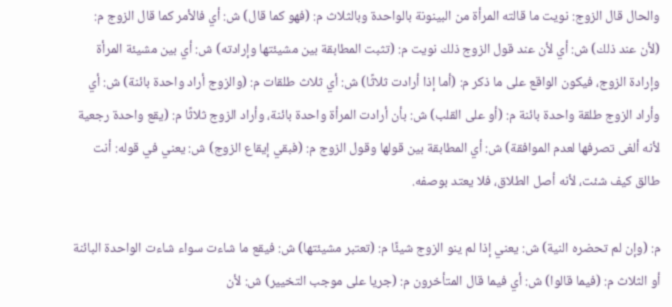والحال قال الزوج: نويت ما قالته المرأة من البينونة بالواحدة وبالثلاث م: (فهو كما قال) ش: أي فالأمر كما قال الزوج م: (لأن عند ذلك) ش: أي لأن عند قول الزوج ذلك نويت م: (تثبت المطابقة بين مشيئتها وإرادته) ش: أي بين مشيئة المرأة وإرادة الزوج، فيكون الواقع على ما ذكر م: (أما إذا أرادت ثلاثًا) ش: أي ثلاث طلقات م: (والزوج أراد واحدة بائنة) ش: أي وأراد الزوج طلقة واحدة بائنة م: (أو على القلب) ش: بأن أرادت المرأة واحدة بائنة، وأراد الزوج ثلاثًا م: (يقع واحدة رجعية لأنه ألغى تصرفها لعدم الموافقة) ش: أي المطابقة بين قولها وقول الزوج م: (فبقي إيقاع الزوج) ش: يعني في قوله: أنت طالق كيف شئت، لأنه أصل الطلاق، فلا يعتد بوصفه.

م: (وإن لم تحضره النية) ش: يعني إذا لم ينو الزوج شيئًا م: (تعتبر مشيئتها) ش: فيقع ما شاءت سواء شاءت الواحدة البائنة أو الثلاث م: (فيما قالوا) ش: أي فيما قال المتأخرون م: (جريا على موجب التخيير) ش: لأن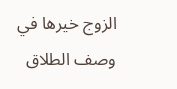الزوج خيرها في وصف الطلاق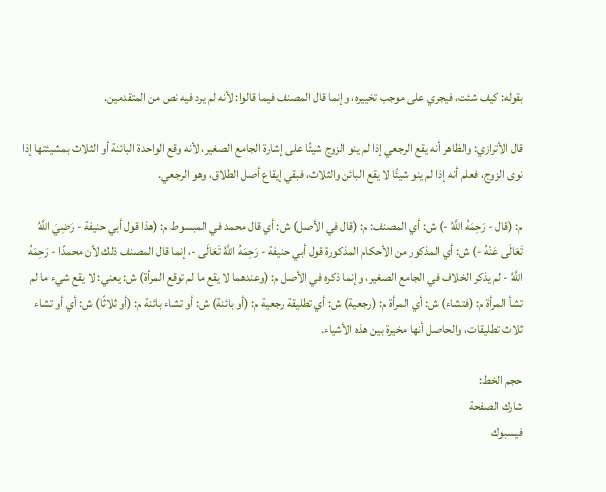بقوله: كيف شئت، فيجري على موجب تخييره، وإنما قال المصنف فيما قالوا: لأنه لم يرد فيه نص من المتقدمين.

قال الأترازي: والظاهر أنه يقع الرجعي إذا لم ينو الزوج شيئًا على إشارة الجامع الصغير، لأنه وقع الواحدة البائنة أو الثلاث بمشيئتها إذا نوى الزوج، فعلم أنه إذا لم ينو شيئًا لا يقع البائن والثلاث، فبقي إيقاع أصل الطلاق، وهو الرجعي.

م: (قال - رَحِمَهُ اللَّهُ -) ش: أي المصنف: م: (قال في الأصل) ش: أي قال محمد في المبسوط م: (هذا قول أبي حنيفة - رَضِيَ اللَّهُ تَعَالَى عَنْهُ -) ش: أي المذكور من الأحكام المذكورة قول أبي حنيفة - رَحِمَهُ اللَّهُ تَعَالَى -، إنما قال المصنف ذلك لأن محمدًا - رَحِمَهُ اللَّهُ - لم يذكر الخلاف في الجامع الصغير، وإنما ذكره في الأصل م: (وعندهما لا يقع ما لم توقع المرأة) ش: يعني: لا يقع شيء ما لم تشأ المرأة م: (فتشاء) ش: أي المرأة م: (رجعية) ش: أي تطليقة رجعية م: (أو بائنة) ش: أو تشاء بائنة م: (أو ثلاثًا) ش: أي أو تشاء ثلاث تطليقات، والحاصل أنها مخيرة بين هذه الأشياء.

حجم الخط:
شارك الصفحة
فيسبوك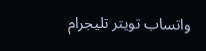واتساب تويتر تليجرام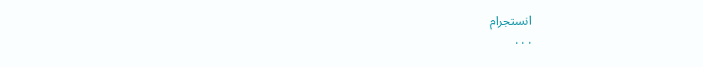انستجرام
. . .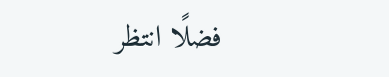فضلًا انتظر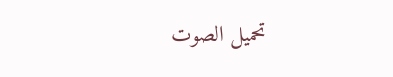تحميل الصوت